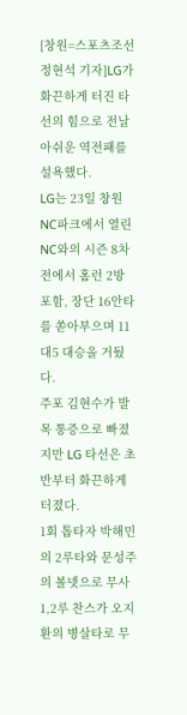[창원=스포츠조선 정현석 기자]LG가 화끈하게 터진 타선의 힘으로 전날 아쉬운 역전패를 설욕했다.
LG는 23일 창원NC파크에서 열린 NC와의 시즌 8차전에서 홈런 2방 포함, 장단 16안타를 쏟아부으며 11대5 대승을 거뒀다.
주포 김현수가 발목 통증으로 빠졌지만 LG 타선은 초반부터 화끈하게 터졌다.
1회 톱타자 박해민의 2루타와 문성주의 볼넷으로 무사 1,2루 찬스가 오지환의 병살타로 무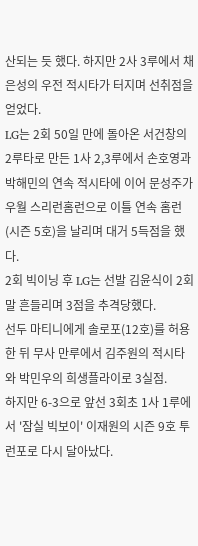산되는 듯 했다. 하지만 2사 3루에서 채은성의 우전 적시타가 터지며 선취점을 얻었다.
LG는 2회 50일 만에 돌아온 서건창의 2루타로 만든 1사 2,3루에서 손호영과 박해민의 연속 적시타에 이어 문성주가 우월 스리런홈런으로 이틀 연속 홈런(시즌 5호)을 날리며 대거 5득점을 했다.
2회 빅이닝 후 LG는 선발 김윤식이 2회말 흔들리며 3점을 추격당했다.
선두 마티니에게 솔로포(12호)를 허용한 뒤 무사 만루에서 김주원의 적시타와 박민우의 희생플라이로 3실점.
하지만 6-3으로 앞선 3회초 1사 1루에서 '잠실 빅보이' 이재원의 시즌 9호 투런포로 다시 달아났다.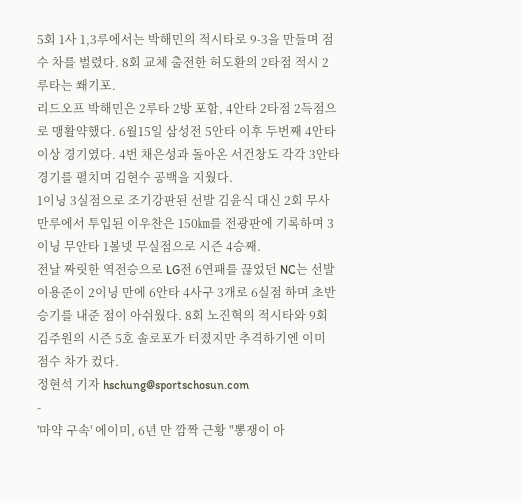5회 1사 1,3루에서는 박해민의 적시타로 9-3을 만들며 점수 차를 벌렸다. 8회 교체 출전한 허도환의 2타점 적시 2루타는 쐐기포.
리드오프 박해민은 2루타 2방 포함, 4안타 2타점 2득점으로 맹활약했다. 6월15일 삼성전 5안타 이후 두번째 4안타 이상 경기였다. 4번 채은성과 돌아온 서건창도 각각 3안타 경기를 펼치며 김현수 공백을 지웠다.
1이닝 3실점으로 조기강판된 선발 김윤식 대신 2회 무사만루에서 투입된 이우찬은 150㎞를 전광판에 기록하며 3이닝 무안타 1볼넷 무실점으로 시즌 4승째.
전날 짜릿한 역전승으로 LG전 6연패를 끊었던 NC는 선발 이용준이 2이닝 만에 6안타 4사구 3개로 6실점 하며 초반승기를 내준 점이 아쉬웠다. 8회 노진혁의 적시타와 9회 김주원의 시즌 5호 솔로포가 터졌지만 추격하기엔 이미 점수 차가 컸다.
정현석 기자 hschung@sportschosun.com
-
'마약 구속' 에이미, 6년 만 깜짝 근황 "뽕쟁이 아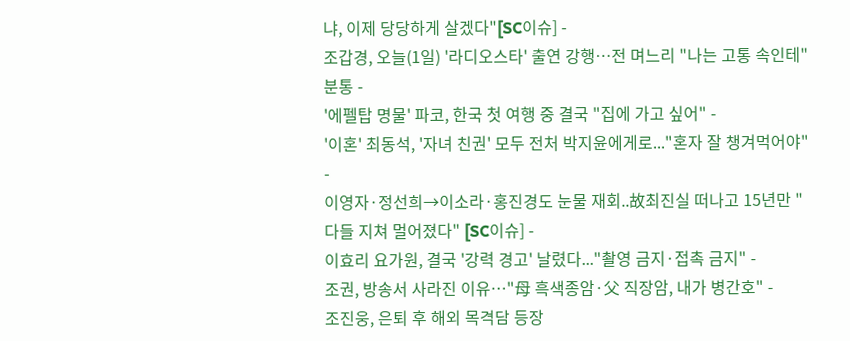냐, 이제 당당하게 살겠다"[SC이슈] -
조갑경, 오늘(1일) '라디오스타' 출연 강행…전 며느리 "나는 고통 속인테" 분통 -
'에펠탑 명물' 파코, 한국 첫 여행 중 결국 "집에 가고 싶어" -
'이혼' 최동석, '자녀 친권' 모두 전처 박지윤에게로..."혼자 잘 챙겨먹어야" -
이영자·정선희→이소라·홍진경도 눈물 재회..故최진실 떠나고 15년만 "다들 지쳐 멀어졌다" [SC이슈] -
이효리 요가원, 결국 '강력 경고' 날렸다..."촬영 금지·접촉 금지" -
조권, 방송서 사라진 이유…"母 흑색종암·父 직장암, 내가 병간호" -
조진웅, 은퇴 후 해외 목격담 등장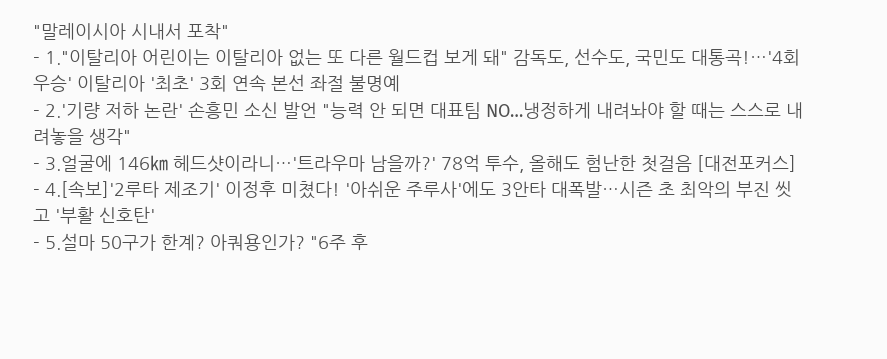"말레이시아 시내서 포착"
- 1."이탈리아 어린이는 이탈리아 없는 또 다른 월드컵 보게 돼" 감독도, 선수도, 국민도 대통곡!…'4회 우승' 이탈리아 '최초' 3회 연속 본선 좌절 불명예
- 2.'기량 저하 논란' 손흥민 소신 발언 "능력 안 되면 대표팀 NO…냉정하게 내려놔야 할 때는 스스로 내려놓을 생각"
- 3.얼굴에 146㎞ 헤드샷이라니…'트라우마 남을까?' 78억 투수, 올해도 험난한 첫걸음 [대전포커스]
- 4.[속보]'2루타 제조기' 이정후 미쳤다! '아쉬운 주루사'에도 3안타 대폭발…시즌 초 최악의 부진 씻고 '부활 신호탄'
- 5.설마 50구가 한계? 아쿼용인가? "6주 후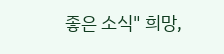좋은 소식" 희망,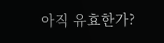아직 유효한가?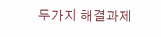두가지 해결과제